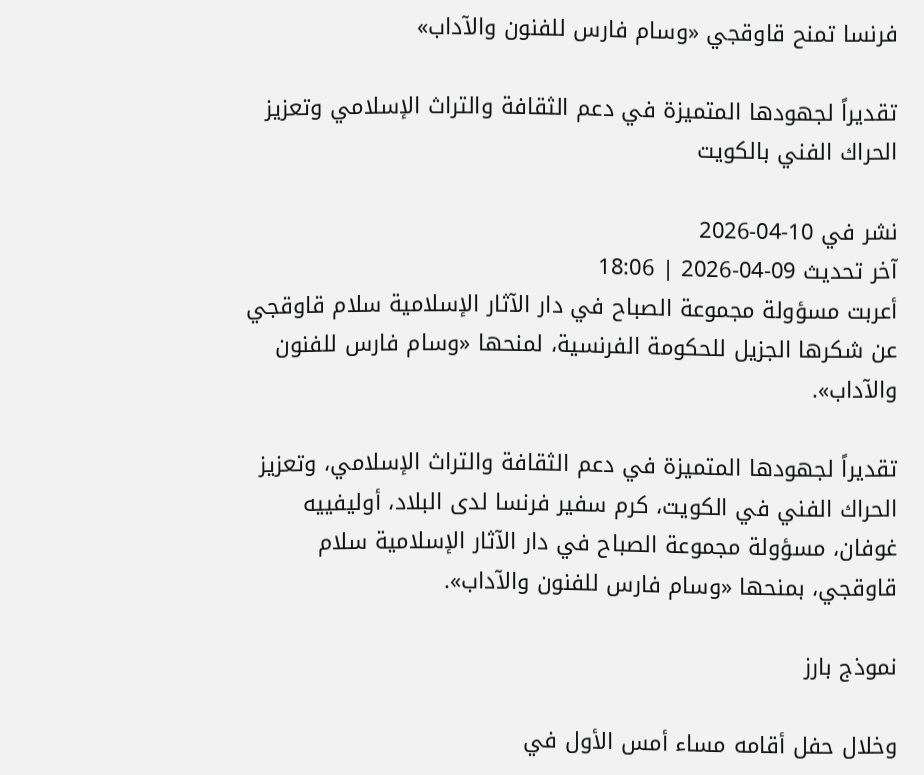فرنسا تمنح قاوقجي «وسام فارس للفنون والآداب»

تقديراً لجهودها المتميزة في دعم الثقافة والتراث الإسلامي وتعزيز الحراك الفني بالكويت

نشر في 10-04-2026
آخر تحديث 09-04-2026 | 18:06
أعربت مسؤولة مجموعة الصباح في دار الآثار الإسلامية سلام قاوقجي عن شكرها الجزيل للحكومة الفرنسية، لمنحها «وسام فارس للفنون والآداب».

تقديراً لجهودها المتميزة في دعم الثقافة والتراث الإسلامي، وتعزيز الحراك الفني في الكويت، كرم سفير فرنسا لدى البلاد، أوليفييه غوفان، مسؤولة مجموعة الصباح في دار الآثار الإسلامية سلام قاوقجي، بمنحها «وسام فارس للفنون والآداب».

نموذج بارز

وخلال حفل أقامه مساء أمس الأول في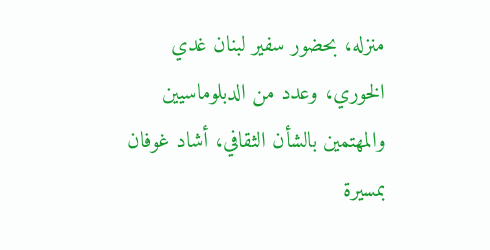منزله، بحضور سفير لبنان غدي الخوري، وعدد من الدبلوماسيين والمهتمين بالشأن الثقافي، أشاد غوفان بمسيرة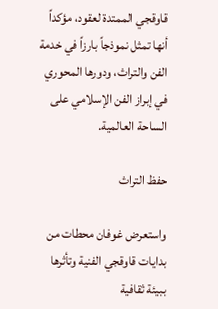قاوقجي الممتدة لعقود، مؤكداً أنها تمثل نموذجاً بارزاً في خدمة الفن والتراث، ودورها المحوري في إبراز الفن الإسلامي على الساحة العالمية.

حفظ التراث

واستعرض غوفان محطات من بدايات قاوقجي الفنية وتأثرها ببيئة ثقافية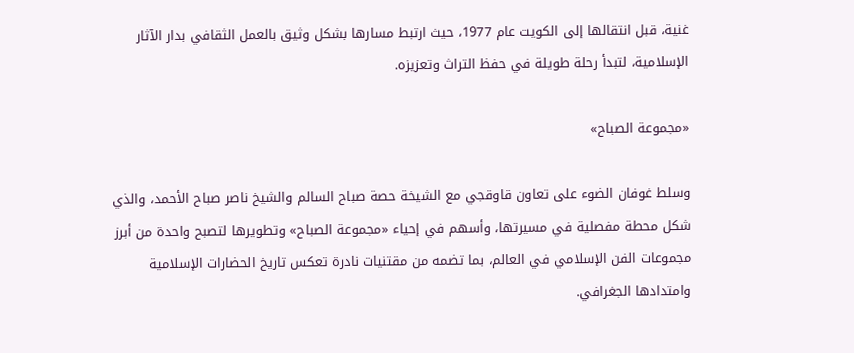غنية، قبل انتقالها إلى الكويت عام 1977، حيث ارتبط مسارها بشكل وثيق بالعمل الثقافي بدار الآثار الإسلامية، لتبدأ رحلة طويلة في حفظ التراث وتعزيزه.

«مجموعة الصباح»

وسلط غوفان الضوء على تعاون قاوقجي مع الشيخة حصة صباح السالم والشيخ ناصر صباح الأحمد، والذي شكل محطة مفصلية في مسيرتها، وأسهم في إحياء «مجموعة الصباح» وتطويرها لتصبح واحدة من أبرز مجموعات الفن الإسلامي في العالم، بما تضمه من مقتنيات نادرة تعكس تاريخ الحضارات الإسلامية وامتدادها الجغرافي.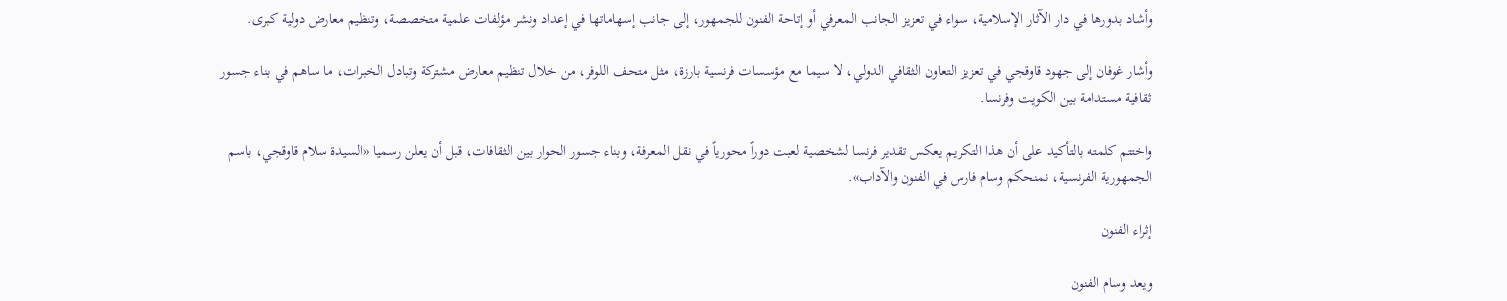وأشاد بدورها في دار الآثار الإسلامية، سواء في تعزيز الجانب المعرفي أو إتاحة الفنون للجمهور، إلى جانب إسهاماتها في إعداد ونشر مؤلفات علمية متخصصة، وتنظيم معارض دولية كبرى.

وأشار غوفان إلى جهود قاوقجي في تعزيز التعاون الثقافي الدولي، لا سيما مع مؤسسات فرنسية بارزة، مثل متحف اللوفر، من خلال تنظيم معارض مشتركة وتبادل الخبرات، ما ساهم في بناء جسور ثقافية مستدامة بين الكويت وفرنسا.

واختتم كلمته بالتأكيد على أن هذا التكريم يعكس تقدير فرنسا لشخصية لعبت دوراً محورياً في نقل المعرفة، وبناء جسور الحوار بين الثقافات، قبل أن يعلن رسميا «السيدة سلام قاوقجي، باسم الجمهورية الفرنسية، نمنحكم وسام فارس في الفنون والآداب».

إثراء الفنون

ويعد وسام الفنون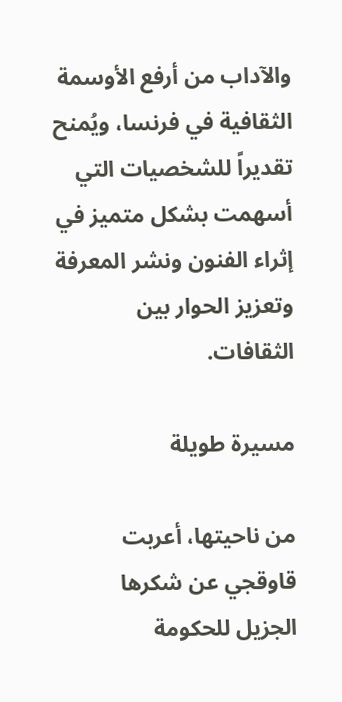والآداب من أرفع الأوسمة الثقافية في فرنسا، ويُمنح تقديراً للشخصيات التي أسهمت بشكل متميز في إثراء الفنون ونشر المعرفة وتعزيز الحوار بين الثقافات.

مسيرة طويلة

من ناحيتها، أعربت قاوقجي عن شكرها الجزيل للحكومة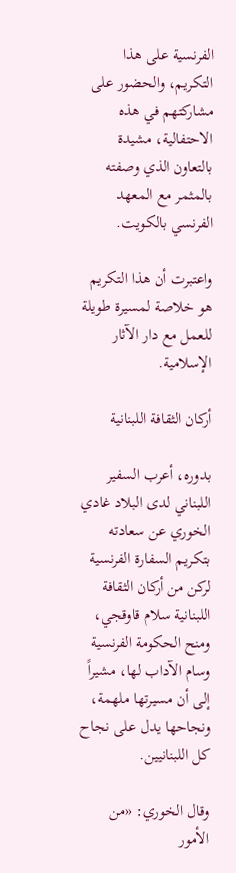الفرنسية على هذا التكريم، والحضور على مشاركتهم في هذه الاحتفالية، مشيدة بالتعاون الذي وصفته بالمثمر مع المعهد الفرنسي بالكويت.

واعتبرت أن هذا التكريم هو خلاصة لمسيرة طويلة للعمل مع دار الآثار الإسلامية.

أركان الثقافة اللبنانية

بدوره، أعرب السفير اللبناني لدى البلاد غادي الخوري عن سعادته بتكريم السفارة الفرنسية لركن من أركان الثقافة اللبنانية سلام قاوقجي، ومنح الحكومة الفرنسية وسام الآداب لها، مشيراً إلى أن مسيرتها ملهمة، ونجاحها يدل على نجاح كل اللبنانيين.

وقال الخوري: «من الأمور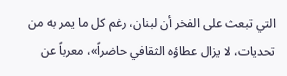التي تبعث على الفخر أن لبنان، رغم كل ما يمر به من تحديات، لا يزال عطاؤه الثقافي حاضراً»، معرباً عن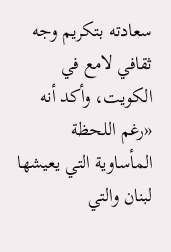سعادته بتكريم وجه ثقافي لامع في الكويت، وأكد أنه «رغم اللحظة المأساوية التي يعيشها لبنان والتي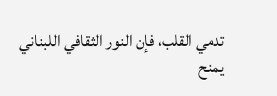تدمي القلب، فإن النور الثقافي اللبناني يمنح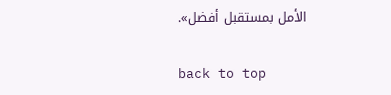الأمل بمستقبل أفضل».

back to top